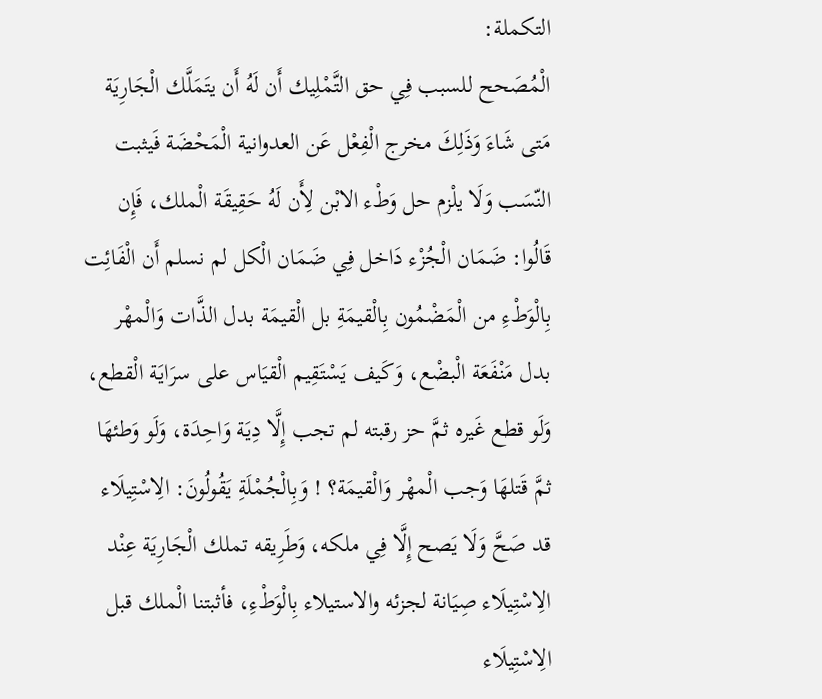التكملة:
الْمُصَحح للسبب فِي حق التَّمْلِيك أَن لَهُ أَن يتَمَلَّك الْجَارِيَة مَتى شَاءَ وَذَلِكَ مخرج الْفِعْل عَن العدوانية الْمَحْضَة فَيثبت النّسَب وَلَا يلْزم حل وَطْء الابْن لِأَن لَهُ حَقِيقَة الْملك، فَإِن قَالُوا: ضَمَان الْجُزْء دَاخل فِي ضَمَان الْكل لم نسلم أَن الْفَائِت بِالْوَطْءِ من الْمَضْمُون بِالْقيمَةِ بل الْقيمَة بدل الذَّات وَالْمهْر بدل مَنْفَعَة الْبضْع، وَكَيف يَسْتَقِيم الْقيَاس على سرَايَة الْقطع، وَلَو قطع غَيره ثمَّ حز رقبته لم تجب إِلَّا دِيَة وَاحِدَة، وَلَو وَطئهَا ثمَّ قَتلهَا وَجب الْمهْر وَالْقيمَة؟ ! وَبِالْجُمْلَةِ يَقُولُونَ: الِاسْتِيلَاء قد صَحَّ وَلَا يَصح إِلَّا فِي ملكه، وَطَرِيقه تملك الْجَارِيَة عِنْد الِاسْتِيلَاء صِيَانة لجزئه والاستيلاء بِالْوَطْءِ، فأثبتنا الْملك قبل الِاسْتِيلَاء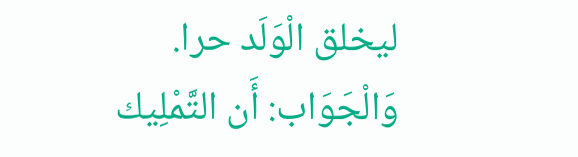ليخلق الْوَلَد حرا.
وَالْجَوَاب: أَن التَّمْلِيك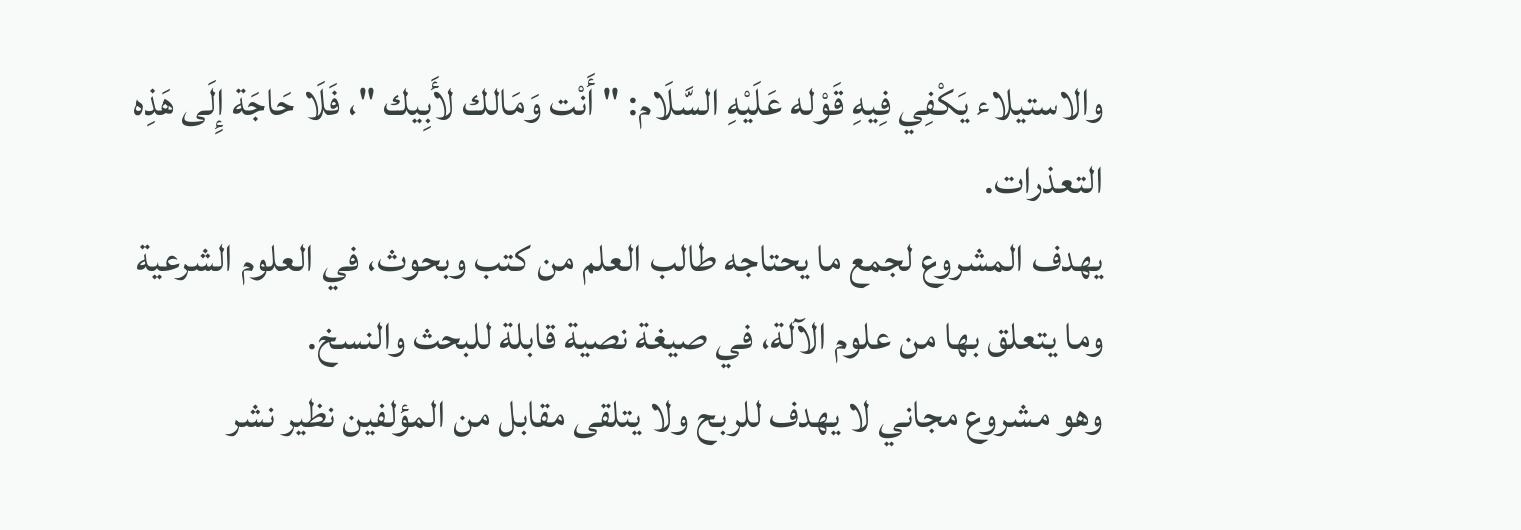والاستيلاء يَكْفِي فِيهِ قَوْله عَلَيْهِ السَّلَام: " أَنْت وَمَالك لأَبِيك "، فَلَا حَاجَة إِلَى هَذِه التعذرات.
يهدف المشروع لجمع ما يحتاجه طالب العلم من كتب وبحوث، في العلوم الشرعية وما يتعلق بها من علوم الآلة، في صيغة نصية قابلة للبحث والنسخ.
وهو مشروع مجاني لا يهدف للربح ولا يتلقى مقابل من المؤلفين نظير نشر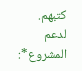كتبهم.
لدعم المشروع*: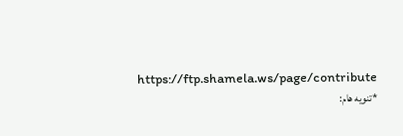https://ftp.shamela.ws/page/contribute
*تنويه هام: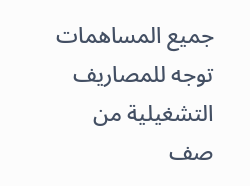جميع المساهمات توجه للمصاريف التشغيلية من صف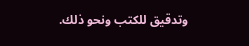وتدقيق للكتب ونحو ذلك.